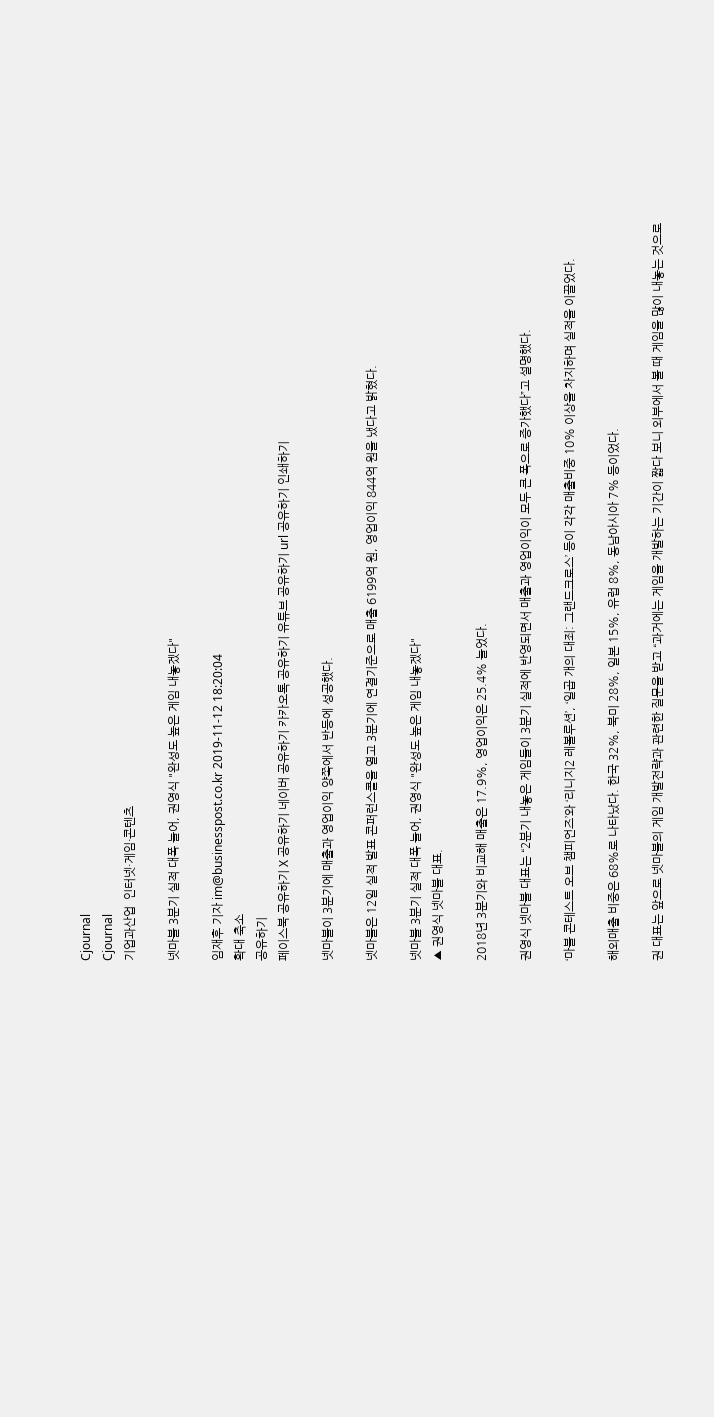Cjournal
Cjournal
기업과산업  인터넷·게임·콘텐츠

넷마블 3분기 실적 대폭 늘어, 권영식 "완성도 높은 게임 내놓겠다"

임재후 기자 im@businesspost.co.kr 2019-11-12 18:20:04
확대 축소
공유하기
페이스북 공유하기 X 공유하기 네이버 공유하기 카카오톡 공유하기 유튜브 공유하기 url 공유하기 인쇄하기

넷마블이 3분기에 매출과 영업이익 양쪽에서 반등에 성공했다.

넷마블은 12일 실적 발표 콘퍼런스콜을 열고 3분기에 연결기준으로 매출 6199억 원, 영업이익 844억 원을 냈다고 밝혔다.

넷마블 3분기 실적 대폭 늘어, 권영식 "완성도 높은 게임 내놓겠다"
▲ 권영식 넷마블 대표.

2018년 3분기와 비교해 매출은 17.9%, 영업이익은 25.4% 늘었다.

권영식 넷마블 대표는 “2분기 내놓은 게임들이 3분기 실적에 반영되면서 매출과 영업이익이 모두 큰 폭으로 증가했다”고 설명했다.

‘마블 콘테스트 오브 챔피언즈’와 ‘리니지2 레볼루션’, ‘일곱 개의 대죄: 그랜드크로스’ 등이 각각 매출비중 10% 이상을 차지하며 실적을 이끌었다.

해외매출 비중은 68%로 나타났다. 한국 32%, 북미 28%, 일본 15%, 유럽 8%, 동남아시아 7% 등이었다.

권 대표는 앞으로 넷마블의 게임 개발전략과 관련한 질문을 받고 “과거에는 게임을 개발하는 기간이 짧다 보니 외부에서 볼 때 게임을 많이 내놓는 것으로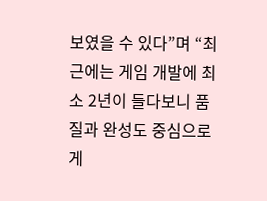보였을 수 있다”며 “최근에는 게임 개발에 최소 2년이 들다보니 품질과 완성도 중심으로 게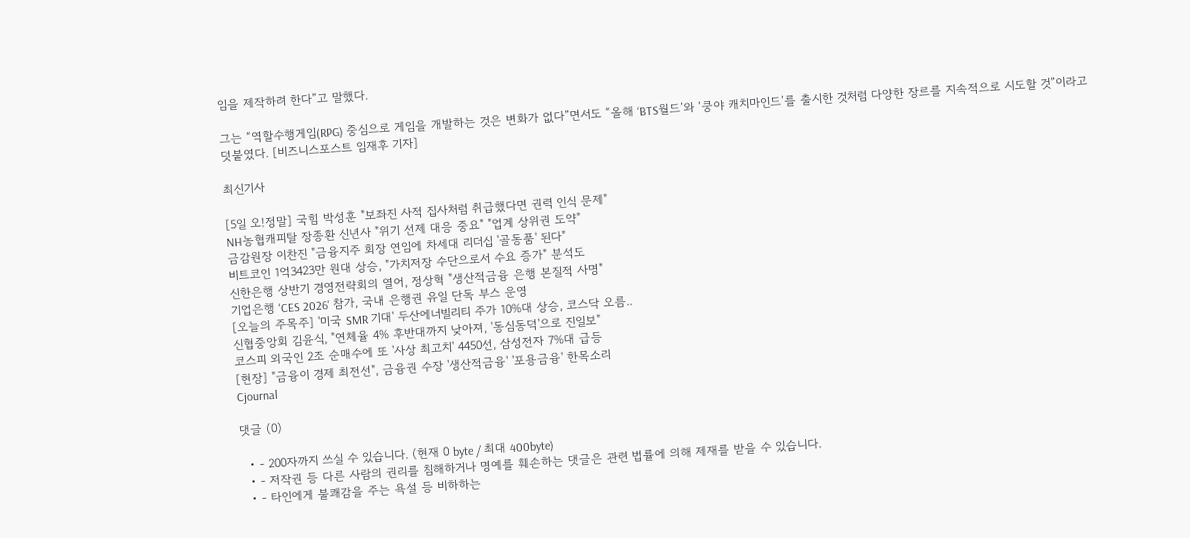임을 제작하려 한다”고 말했다.

그는 “역할수행게임(RPG) 중심으로 게임을 개발하는 것은 변화가 없다”면서도 “올해 ‘BTS월드’와 ‘쿵야 캐치마인드’를 출시한 것처럼 다양한 장르를 지속적으로 시도할 것”이라고 덧붙였다. [비즈니스포스트 임재후 기자]

최신기사

[5일 오!정말] 국힘 박성훈 "보좌진 사적 집사처럼 취급했다면 권력 인식 문제"
NH농협캐피탈 장종환 신년사 "위기 선제 대응 중요" "업계 상위권 도약"
금감원장 이찬진 "금융지주 회장 연임에 차세대 리더십 '골동품' 된다"
비트코인 1억3423만 원대 상승, "가치저장 수단으로서 수요 증가" 분석도
신한은행 상반기 경영전략회의 열어, 정상혁 "생산적금융 은행 본질적 사명"
기업은행 'CES 2026' 참가, 국내 은행권 유일 단독 부스 운영
[오늘의 주목주] '미국 SMR 기대' 두산에너빌리티 주가 10%대 상승, 코스닥 오름..
신협중앙회 김윤식, "연체율 4% 후반대까지 낮아져, '동심동덕'으로 진일보"
코스피 외국인 2조 순매수에 또 '사상 최고치' 4450선, 삼성전자 7%대 급등
[현장] "금융이 경제 최전선", 금융권 수장 '생산적금융' '포용금융' 한목소리
Cjournal

댓글 (0)

  • - 200자까지 쓰실 수 있습니다. (현재 0 byte / 최대 400byte)
  • - 저작권 등 다른 사람의 권리를 침해하거나 명예를 훼손하는 댓글은 관련 법률에 의해 제재를 받을 수 있습니다.
  • - 타인에게 불쾌감을 주는 욕설 등 비하하는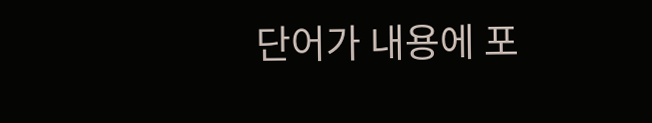단어가 내용에 포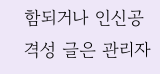함되거나 인신공격성 글은 관리자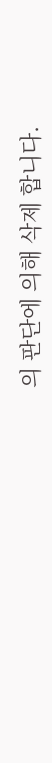의 판단에 의해 삭제 합니다.